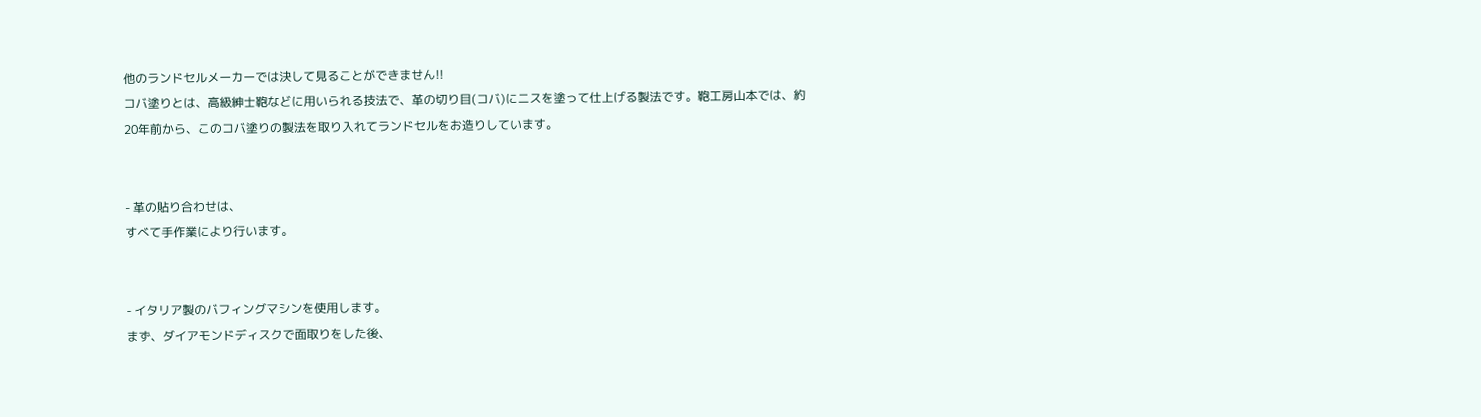他のランドセルメーカーでは決して見ることができません!!
コバ塗りとは、高級紳士鞄などに用いられる技法で、革の切り目(コバ)にニスを塗って仕上げる製法です。鞄工房山本では、約20年前から、このコバ塗りの製法を取り入れてランドセルをお造りしています。


- 革の貼り合わせは、
すべて手作業により行います。


- イタリア製のバフィングマシンを使用します。
まず、ダイアモンドディスクで面取りをした後、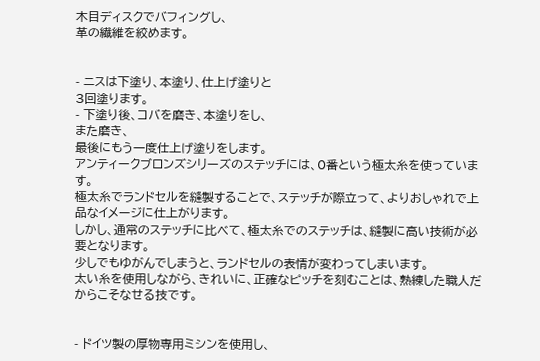木目ディスクでバフィングし、
革の繊維を絞めます。


- ニスは下塗り、本塗り、仕上げ塗りと
3回塗ります。
- 下塗り後、コバを磨き、本塗りをし、
また磨き、
最後にもう一度仕上げ塗りをします。
アンティークブロンズシリーズのステッチには、0番という極太糸を使っています。
極太糸でランドセルを縫製することで、ステッチが際立って、よりおしゃれで上品なイメージに仕上がります。
しかし、通常のステッチに比べて、極太糸でのステッチは、縫製に高い技術が必要となります。
少しでもゆがんでしまうと、ランドセルの表情が変わってしまいます。
太い糸を使用しながら、きれいに、正確なピッチを刻むことは、熟練した職人だからこそなせる技です。


- ドイツ製の厚物専用ミシンを使用し、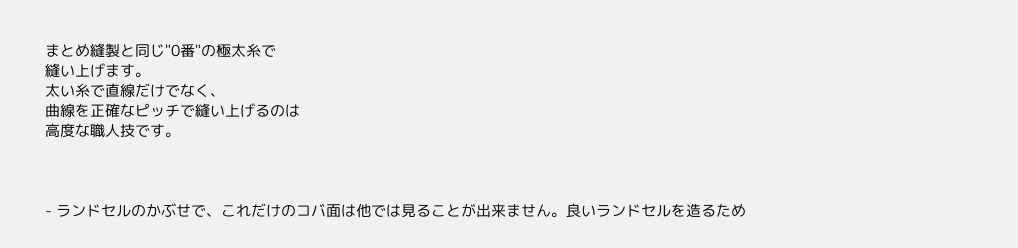まとめ縫製と同じ"0番"の極太糸で
縫い上げます。
太い糸で直線だけでなく、
曲線を正確なピッチで縫い上げるのは
高度な職人技です。



- ランドセルのかぶせで、これだけのコバ面は他では見ることが出来ません。良いランドセルを造るため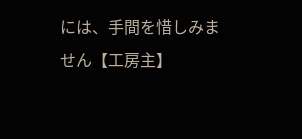には、手間を惜しみません【工房主】